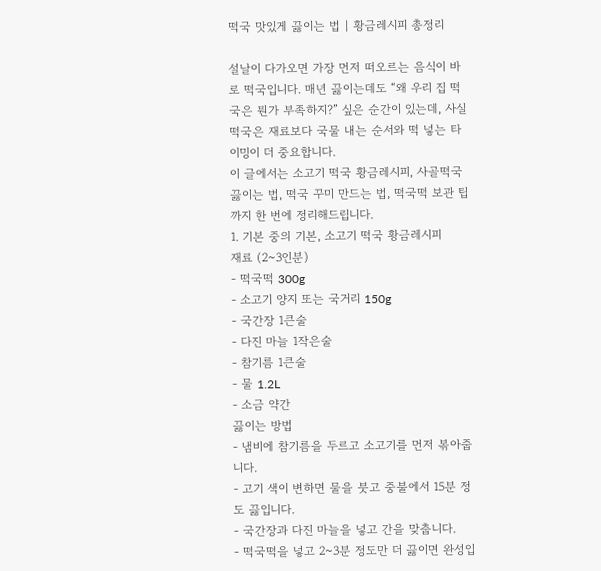떡국 맛있게 끓이는 법 | 황금레시피 총정리

설날이 다가오면 가장 먼저 떠오르는 음식이 바로 떡국입니다. 매년 끓이는데도 “왜 우리 집 떡국은 뭔가 부족하지?” 싶은 순간이 있는데, 사실 떡국은 재료보다 국물 내는 순서와 떡 넣는 타이밍이 더 중요합니다.
이 글에서는 소고기 떡국 황금레시피, 사골떡국 끓이는 법, 떡국 꾸미 만드는 법, 떡국떡 보관 팁까지 한 번에 정리해드립니다.
1. 기본 중의 기본, 소고기 떡국 황금레시피
재료 (2~3인분)
- 떡국떡 300g
- 소고기 양지 또는 국거리 150g
- 국간장 1큰술
- 다진 마늘 1작은술
- 참기름 1큰술
- 물 1.2L
- 소금 약간
끓이는 방법
- 냄비에 참기름을 두르고 소고기를 먼저 볶아줍니다.
- 고기 색이 변하면 물을 붓고 중불에서 15분 정도 끓입니다.
- 국간장과 다진 마늘을 넣고 간을 맞춥니다.
- 떡국떡을 넣고 2~3분 정도만 더 끓이면 완성입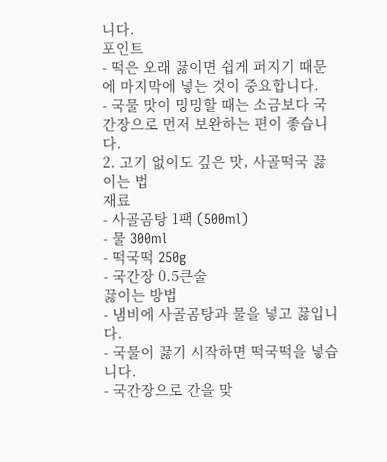니다.
포인트
- 떡은 오래 끓이면 쉽게 퍼지기 때문에 마지막에 넣는 것이 중요합니다.
- 국물 맛이 밍밍할 때는 소금보다 국간장으로 먼저 보완하는 편이 좋습니다.
2. 고기 없이도 깊은 맛, 사골떡국 끓이는 법
재료
- 사골곰탕 1팩 (500ml)
- 물 300ml
- 떡국떡 250g
- 국간장 0.5큰술
끓이는 방법
- 냄비에 사골곰탕과 물을 넣고 끓입니다.
- 국물이 끓기 시작하면 떡국떡을 넣습니다.
- 국간장으로 간을 맞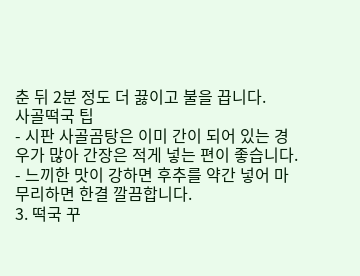춘 뒤 2분 정도 더 끓이고 불을 끕니다.
사골떡국 팁
- 시판 사골곰탕은 이미 간이 되어 있는 경우가 많아 간장은 적게 넣는 편이 좋습니다.
- 느끼한 맛이 강하면 후추를 약간 넣어 마무리하면 한결 깔끔합니다.
3. 떡국 꾸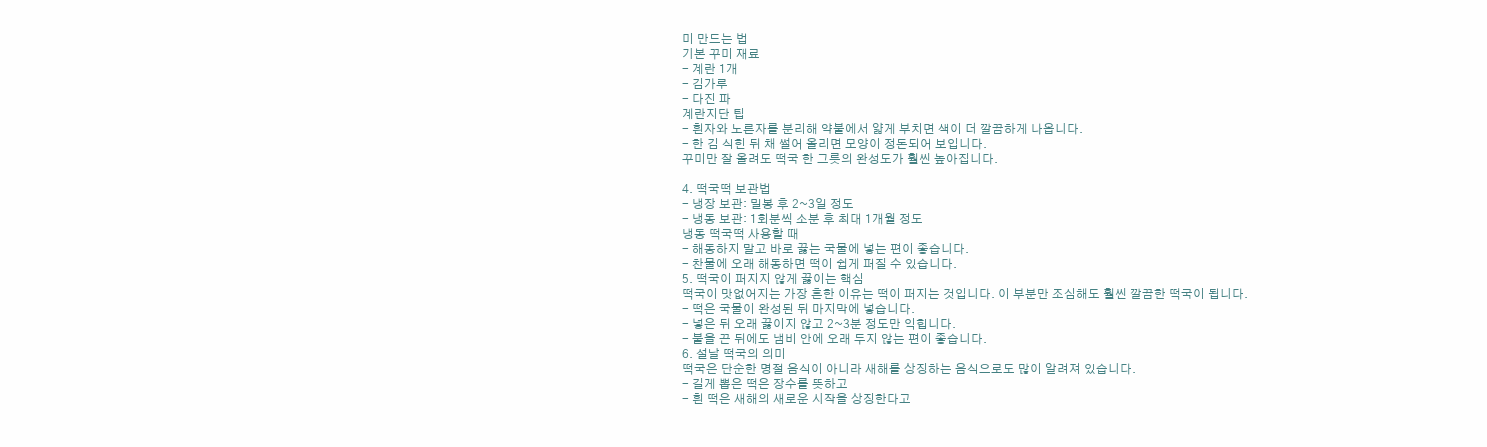미 만드는 법
기본 꾸미 재료
- 계란 1개
- 김가루
- 다진 파
계란지단 팁
- 흰자와 노른자를 분리해 약불에서 얇게 부치면 색이 더 깔끔하게 나옵니다.
- 한 김 식힌 뒤 채 썰어 올리면 모양이 정돈되어 보입니다.
꾸미만 잘 올려도 떡국 한 그릇의 완성도가 훨씬 높아집니다.

4. 떡국떡 보관법
- 냉장 보관: 밀봉 후 2~3일 정도
- 냉동 보관: 1회분씩 소분 후 최대 1개월 정도
냉동 떡국떡 사용할 때
- 해동하지 말고 바로 끓는 국물에 넣는 편이 좋습니다.
- 찬물에 오래 해동하면 떡이 쉽게 퍼질 수 있습니다.
5. 떡국이 퍼지지 않게 끓이는 핵심
떡국이 맛없어지는 가장 흔한 이유는 떡이 퍼지는 것입니다. 이 부분만 조심해도 훨씬 깔끔한 떡국이 됩니다.
- 떡은 국물이 완성된 뒤 마지막에 넣습니다.
- 넣은 뒤 오래 끓이지 않고 2~3분 정도만 익힙니다.
- 불을 끈 뒤에도 냄비 안에 오래 두지 않는 편이 좋습니다.
6. 설날 떡국의 의미
떡국은 단순한 명절 음식이 아니라 새해를 상징하는 음식으로도 많이 알려져 있습니다.
- 길게 뽑은 떡은 장수를 뜻하고
- 흰 떡은 새해의 새로운 시작을 상징한다고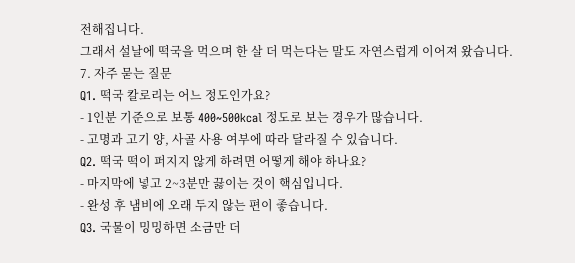전해집니다.
그래서 설날에 떡국을 먹으며 한 살 더 먹는다는 말도 자연스럽게 이어져 왔습니다.
7. 자주 묻는 질문
Q1. 떡국 칼로리는 어느 정도인가요?
- 1인분 기준으로 보통 400~500kcal 정도로 보는 경우가 많습니다.
- 고명과 고기 양, 사골 사용 여부에 따라 달라질 수 있습니다.
Q2. 떡국 떡이 퍼지지 않게 하려면 어떻게 해야 하나요?
- 마지막에 넣고 2~3분만 끓이는 것이 핵심입니다.
- 완성 후 냄비에 오래 두지 않는 편이 좋습니다.
Q3. 국물이 밍밍하면 소금만 더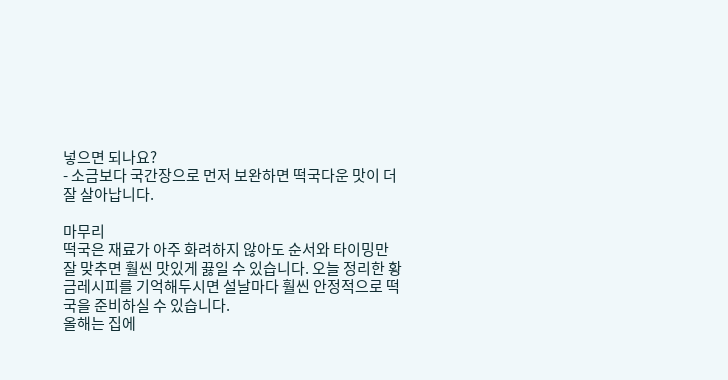넣으면 되나요?
- 소금보다 국간장으로 먼저 보완하면 떡국다운 맛이 더 잘 살아납니다.

마무리
떡국은 재료가 아주 화려하지 않아도 순서와 타이밍만 잘 맞추면 훨씬 맛있게 끓일 수 있습니다. 오늘 정리한 황금레시피를 기억해두시면 설날마다 훨씬 안정적으로 떡국을 준비하실 수 있습니다.
올해는 집에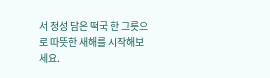서 정성 담은 떡국 한 그릇으로 따뜻한 새해를 시작해보세요.